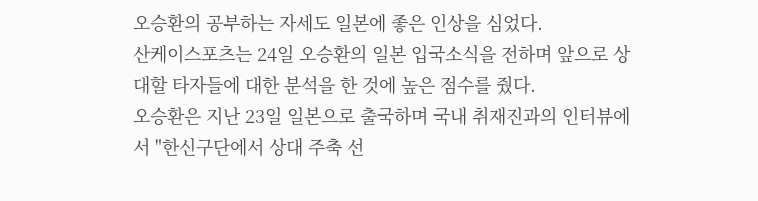오승환의 공부하는 자세도 일본에 좋은 인상을 심었다.
산케이스포츠는 24일 오승환의 일본 입국소식을 전하며 앞으로 상대할 타자들에 대한 분석을 한 것에 높은 점수를 줬다.
오승환은 지난 23일 일본으로 출국하며 국내 취재진과의 인터뷰에서 "한신구단에서 상대 주축 선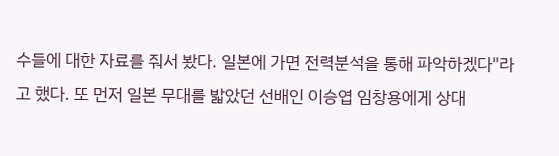수들에 대한 자료를 줘서 봤다. 일본에 가면 전력분석을 통해 파악하겠다"라고 했다. 또 먼저 일본 무대를 밟았던 선배인 이승엽 임창용에게 상대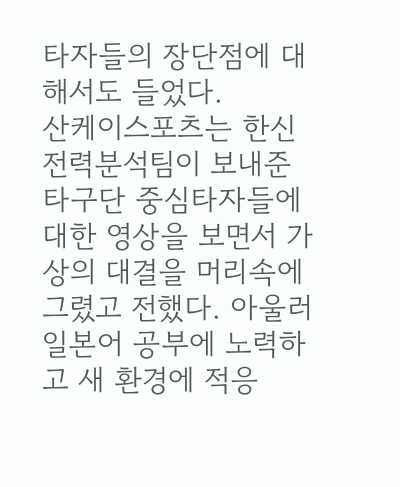타자들의 장단점에 대해서도 들었다.
산케이스포츠는 한신 전력분석팀이 보내준 타구단 중심타자들에 대한 영상을 보면서 가상의 대결을 머리속에 그렸고 전했다. 아울러 일본어 공부에 노력하고 새 환경에 적응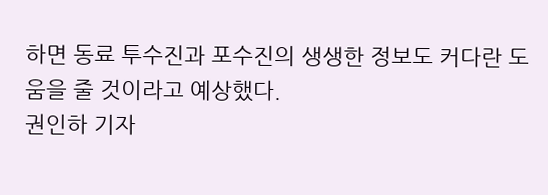하면 동료 투수진과 포수진의 생생한 정보도 커다란 도움을 줄 것이라고 예상했다.
권인하 기자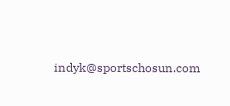indyk@sportschosun.com